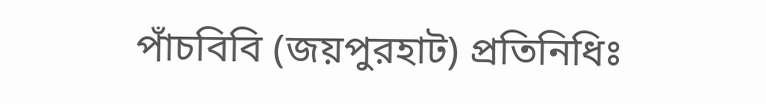পাঁচবিবি (জয়পুরহাট) প্রতিনিধিঃ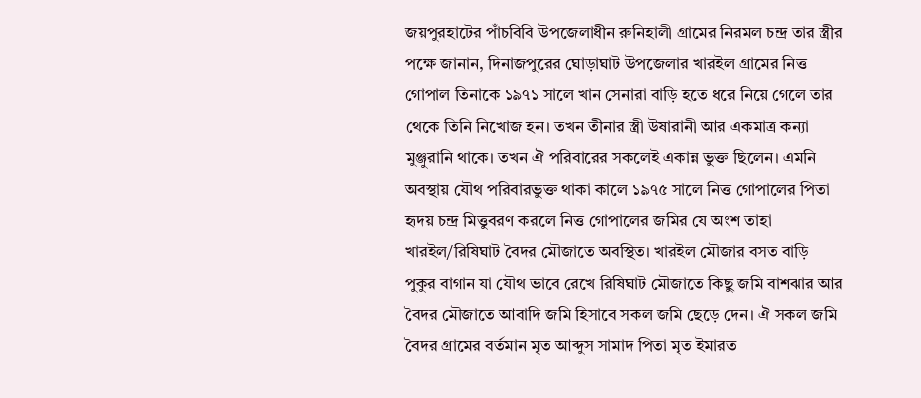জয়পুরহাটের পাঁচবিবি উপজেলাধীন রুনিহালী গ্রামের নিরমল চন্দ্র তার স্ত্রীর পক্ষে জানান, দিনাজপুরের ঘোড়াঘাট উপজেলার খারইল গ্রামের নিত্ত গোপাল তিনাকে ১৯৭১ সালে খান সেনারা বাড়ি হতে ধরে নিয়ে গেলে তার থেকে তিনি নিখোজ হন। তখন তীনার স্ত্রী উষারানী আর একমাত্র কন্যা মুঞ্জুরানি থাকে। তখন ঐ পরিবারের সকলেই একান্ন ভুক্ত ছিলেন। এমনি অবস্থায় যৌথ পরিবারভুক্ত থাকা কালে ১৯৭৫ সালে নিত্ত গোপালের পিতা হৃদয় চন্দ্র মিত্তুবরণ করলে নিত্ত গোপালের জমির যে অংশ তাহা খারইল/রিষিঘাট বৈদর মৌজাতে অবস্থিত। খারইল মৌজার বসত বাড়ি পুকুর বাগান যা যৌথ ভাবে রেখে রিষিঘাট মৌজাতে কিছু জমি বাশঝার আর বৈদর মৌজাতে আবাদি জমি হিসাবে সকল জমি ছেড়ে দেন। ঐ সকল জমি বৈদর গ্রামের বর্তমান মৃত আব্দুস সামাদ পিতা মৃত ইমারত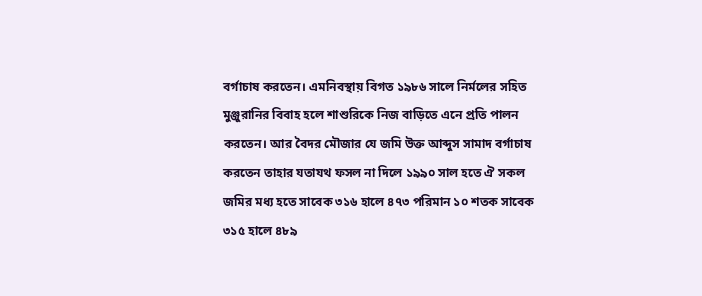বর্গাচাষ করতেন। এমনিবস্থায় বিগত ১৯৮৬ সালে নির্মলের সহিত মুঞ্জুরানির বিবাহ হলে শাশুরিকে নিজ বাড়িতে এনে প্রতি পালন করতেন। আর বৈদর মৌজার যে জমি উক্ত আব্দুস সামাদ বর্গাচাষ করতেন তাহার যতাযথ ফসল না দিলে ১৯৯০ সাল হতে ঐ সকল জমির মধ্য হতে সাবেক ৩১৬ হালে ৪৭৩ পরিমান ১০ শতক সাবেক ৩১৫ হালে ৪৮৯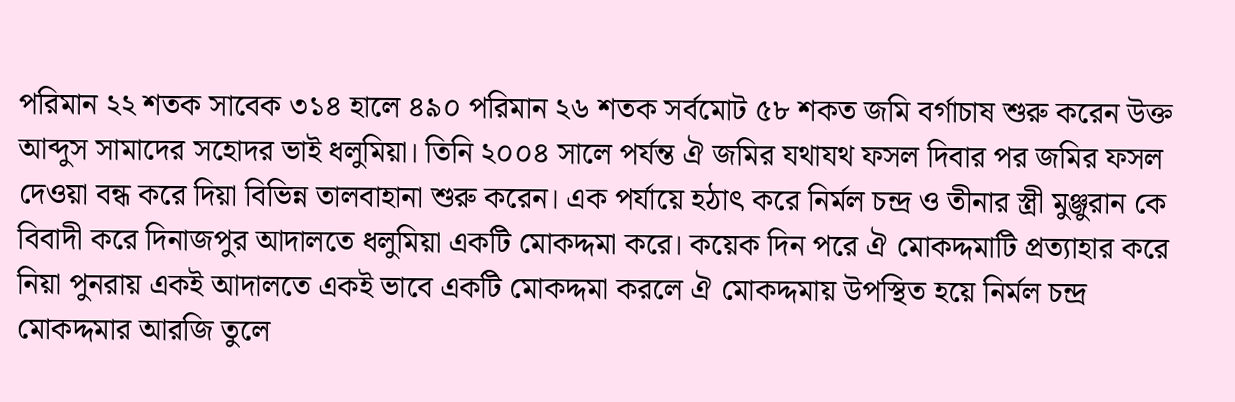পরিমান ২২ শতক সাবেক ৩১৪ হালে ৪৯০ পরিমান ২৬ শতক সর্বমোট ৫৮ শকত জমি বর্গাচাষ শুরু করেন উক্ত আব্দুস সামাদের সহোদর ভাই ধলুমিয়া। তিনি ২০০৪ সালে পর্যন্ত ঐ জমির যথাযথ ফসল দিবার পর জমির ফসল দেওয়া বন্ধ করে দিয়া বিভিন্ন তালবাহানা শুরু করেন। এক পর্যায়ে হঠাৎ করে নির্মল চন্দ্র ও তীনার স্ত্রী মুঞ্জুরান কে বিবাদী করে দিনাজপুর আদালতে ধলুমিয়া একটি মোকদ্দমা করে। কয়েক দিন পরে ঐ মোকদ্দমাটি প্রত্যাহার করে নিয়া পুনরায় একই আদালতে একই ভাবে একটি মোকদ্দমা করলে ঐ মোকদ্দমায় উপস্থিত হয়ে নির্মল চন্দ্র মোকদ্দমার আরজি তুলে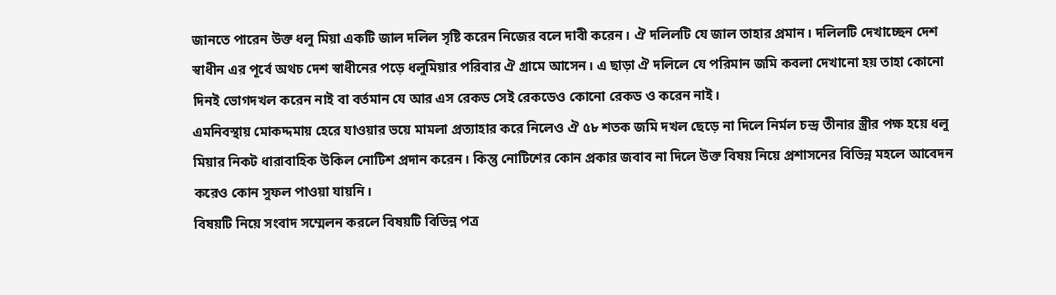জানতে পারেন উক্ত ধলু মিয়া একটি জাল দলিল সৃষ্টি করেন নিজের বলে দাবী করেন। ঐ দলিলটি যে জাল তাহার প্রমান। দলিলটি দেখাচ্ছেন দেশ স্বাধীন এর পূর্বে অথচ দেশ স্বাধীনের পড়ে ধলুমিয়ার পরিবার ঐ গ্রামে আসেন। এ ছাড়া ঐ দলিলে যে পরিমান জমি কবলা দেখানো হয় তাহা কোনো দিনই ভোগদখল করেন নাই বা বর্তমান যে আর এস রেকড সেই রেকডেও কোনো রেকড ও করেন নাই।
এমনিবস্থায় মোকদ্দমায় হেরে যাওয়ার ভয়ে মামলা প্রত্যাহার করে নিলেও ঐ ৫৮ শতক জমি দখল ছেড়ে না দিলে নির্মল চন্দ্র তীনার স্ত্রীর পক্ষ হয়ে ধলু মিয়ার নিকট ধারাবাহিক উকিল নোটিশ প্রদান করেন। কিন্তু নোটিশের কোন প্রকার জবাব না দিলে উক্ত বিষয় নিয়ে প্রশাসনের বিভিন্ন মহলে আবেদন করেও কোন সুফল পাওয়া যায়নি।
বিষয়টি নিয়ে সংবাদ সম্মেলন করলে বিষয়টি বিভিন্ন পত্র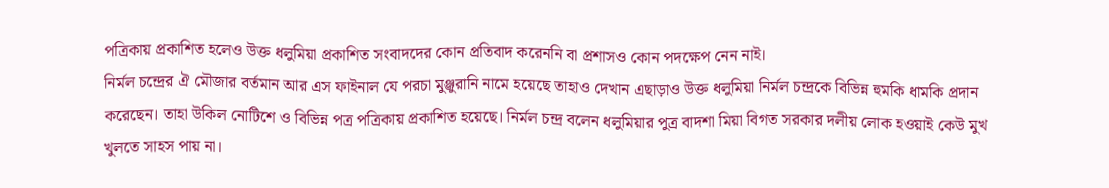পত্রিকায় প্রকাশিত হলেও উক্ত ধলুমিয়া প্রকাশিত সংবাদদের কোন প্রতিবাদ করেননি বা প্রশাসও কোন পদক্ষেপ নেন নাই।
নির্মল চন্দ্রের ঐ মৌজার বর্তমান আর এস ফাইনাল যে পরচা মুঞ্জুরানি নামে হয়েছে তাহাও দেখান এছাড়াও উক্ত ধলুমিয়া নির্মল চন্দ্রকে বিভিন্ন হুমকি ধামকি প্রদান করেছেন। তাহা উকিল নোটিশে ও বিভিন্ন পত্র পত্রিকায় প্রকাশিত হয়েছে। নির্মল চন্দ্র বলেন ধলুমিয়ার পুত্র বাদশা মিয়া বিগত সরকার দলীয় লোক হওয়াই কেউ মুখ খুলতে সাহস পায় না।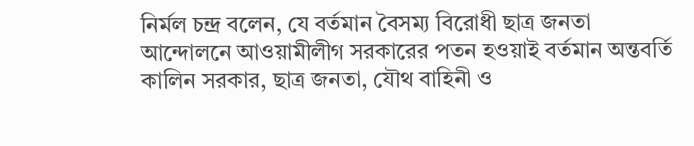নির্মল চন্দ্র বলেন, যে বর্তমান বৈসম্য বিরোধী ছাত্র জনতা আন্দোলনে আওয়ামীলীগ সরকারের পতন হওয়াই বর্তমান অন্তবর্তি কালিন সরকার, ছাত্র জনতা, যৌথ বাহিনী ও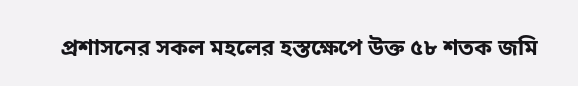প্রশাসনের সকল মহলের হস্তক্ষেপে উক্ত ৫৮ শতক জমি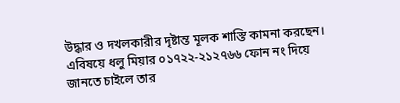উদ্ধার ও দখলকারীর দৃষ্টান্ত মূলক শাস্তি কামনা করছেন।
এবিষয়ে ধলু মিয়ার ০১৭২২-২১২৭৬৬ ফোন নং দিয়ে জানতে চাইলে তার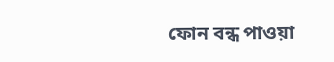ফোন বন্ধ পাওয়া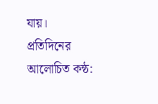যায়।
প্রতিদিনের আলোচিত কন্ঠ: